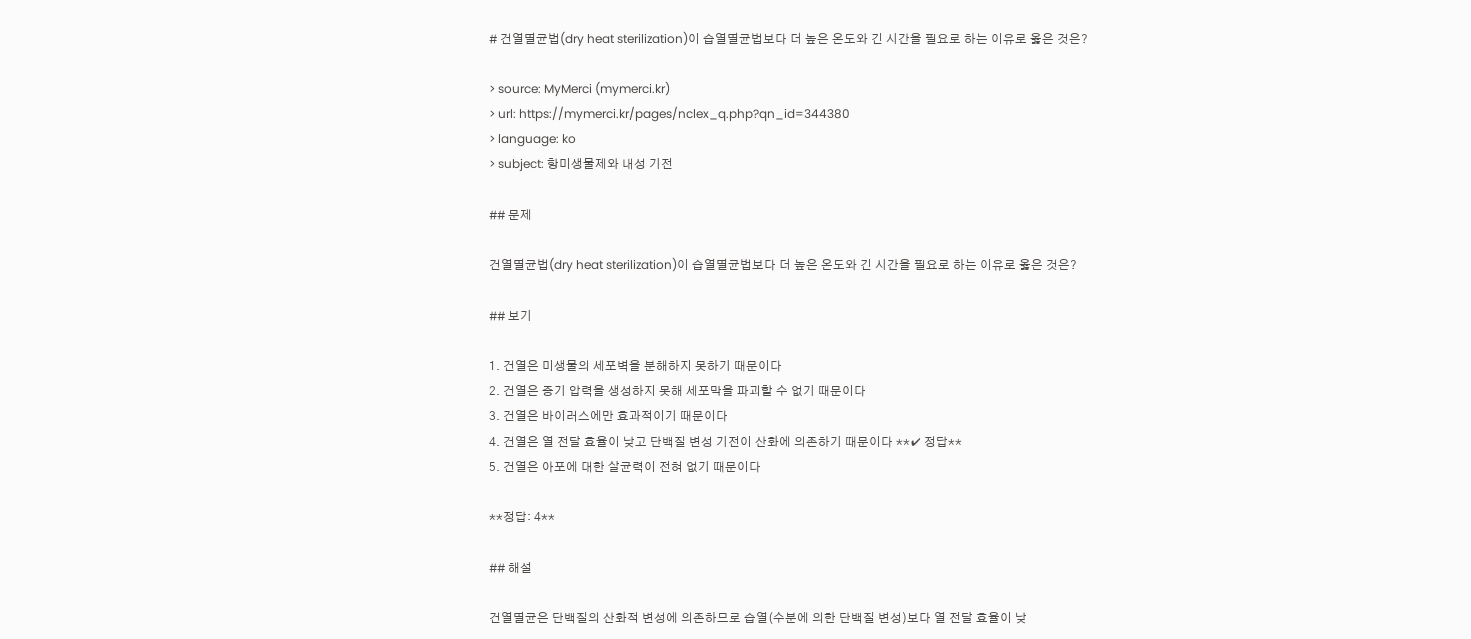# 건열멸균법(dry heat sterilization)이 습열멸균법보다 더 높은 온도와 긴 시간을 필요로 하는 이유로 옳은 것은?

> source: MyMerci (mymerci.kr)
> url: https://mymerci.kr/pages/nclex_q.php?qn_id=344380
> language: ko
> subject: 항미생물제와 내성 기전

## 문제

건열멸균법(dry heat sterilization)이 습열멸균법보다 더 높은 온도와 긴 시간을 필요로 하는 이유로 옳은 것은?

## 보기

1. 건열은 미생물의 세포벽을 분해하지 못하기 때문이다
2. 건열은 증기 압력을 생성하지 못해 세포막을 파괴할 수 없기 때문이다
3. 건열은 바이러스에만 효과적이기 때문이다
4. 건열은 열 전달 효율이 낮고 단백질 변성 기전이 산화에 의존하기 때문이다 **✔ 정답**
5. 건열은 아포에 대한 살균력이 전혀 없기 때문이다

**정답: 4**

## 해설

건열멸균은 단백질의 산화적 변성에 의존하므로 습열(수분에 의한 단백질 변성)보다 열 전달 효율이 낮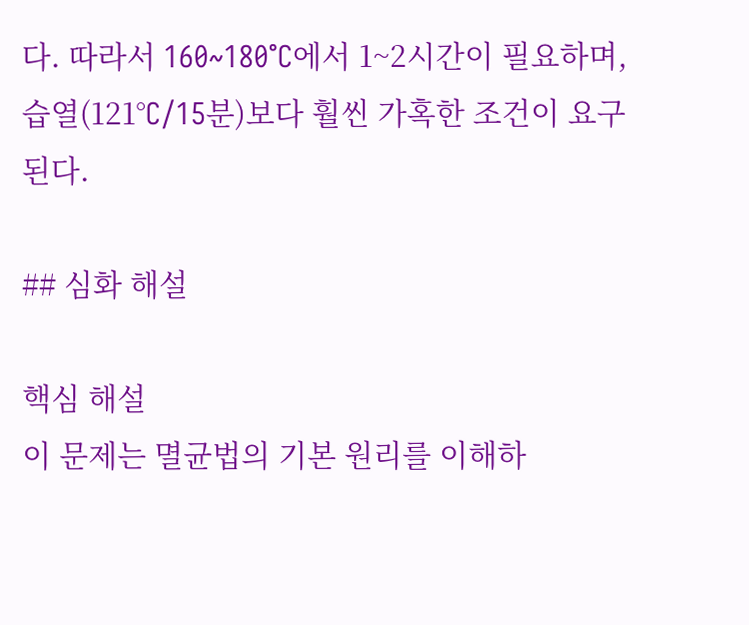다. 따라서 160~180°C에서 1~2시간이 필요하며, 습열(121°C/15분)보다 훨씬 가혹한 조건이 요구된다.

## 심화 해설

핵심 해설
이 문제는 멸균법의 기본 원리를 이해하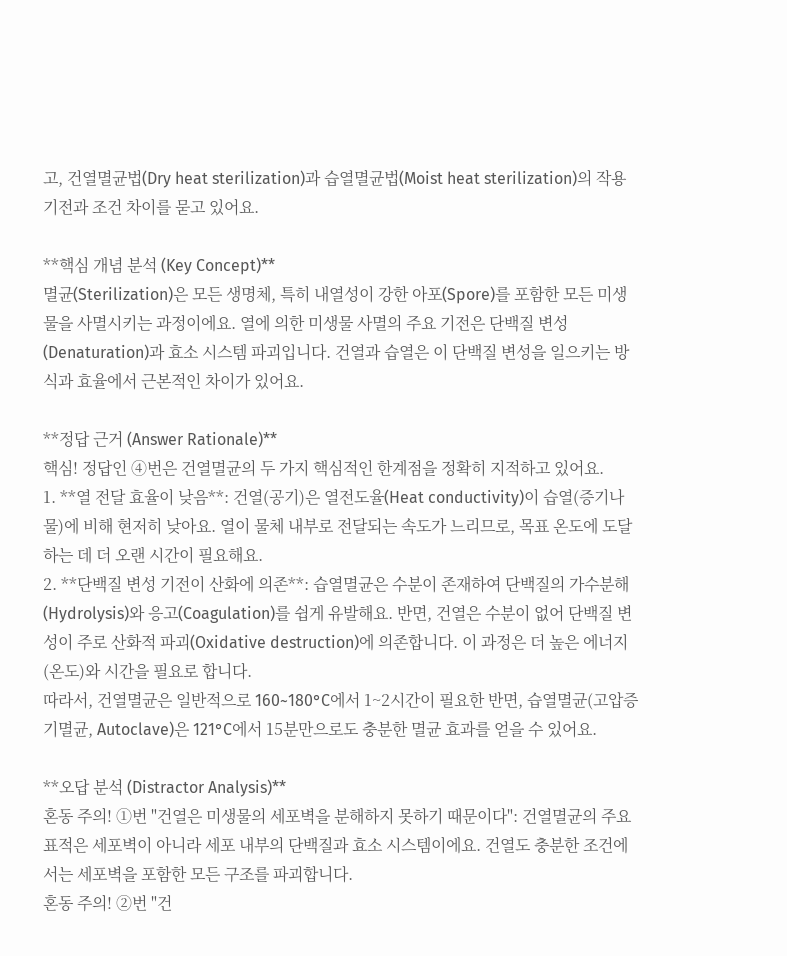고, 건열멸균법(Dry heat sterilization)과 습열멸균법(Moist heat sterilization)의 작용 기전과 조건 차이를 묻고 있어요.

**핵심 개념 분석 (Key Concept)**
멸균(Sterilization)은 모든 생명체, 특히 내열성이 강한 아포(Spore)를 포함한 모든 미생물을 사멸시키는 과정이에요. 열에 의한 미생물 사멸의 주요 기전은 단백질 변성(Denaturation)과 효소 시스템 파괴입니다. 건열과 습열은 이 단백질 변성을 일으키는 방식과 효율에서 근본적인 차이가 있어요.

**정답 근거 (Answer Rationale)**
핵심! 정답인 ④번은 건열멸균의 두 가지 핵심적인 한계점을 정확히 지적하고 있어요.
1. **열 전달 효율이 낮음**: 건열(공기)은 열전도율(Heat conductivity)이 습열(증기나 물)에 비해 현저히 낮아요. 열이 물체 내부로 전달되는 속도가 느리므로, 목표 온도에 도달하는 데 더 오랜 시간이 필요해요.
2. **단백질 변성 기전이 산화에 의존**: 습열멸균은 수분이 존재하여 단백질의 가수분해(Hydrolysis)와 응고(Coagulation)를 쉽게 유발해요. 반면, 건열은 수분이 없어 단백질 변성이 주로 산화적 파괴(Oxidative destruction)에 의존합니다. 이 과정은 더 높은 에너지(온도)와 시간을 필요로 합니다.
따라서, 건열멸균은 일반적으로 160~180°C에서 1~2시간이 필요한 반면, 습열멸균(고압증기멸균, Autoclave)은 121°C에서 15분만으로도 충분한 멸균 효과를 얻을 수 있어요.

**오답 분석 (Distractor Analysis)**
혼동 주의! ①번 "건열은 미생물의 세포벽을 분해하지 못하기 때문이다": 건열멸균의 주요 표적은 세포벽이 아니라 세포 내부의 단백질과 효소 시스템이에요. 건열도 충분한 조건에서는 세포벽을 포함한 모든 구조를 파괴합니다.
혼동 주의! ②번 "건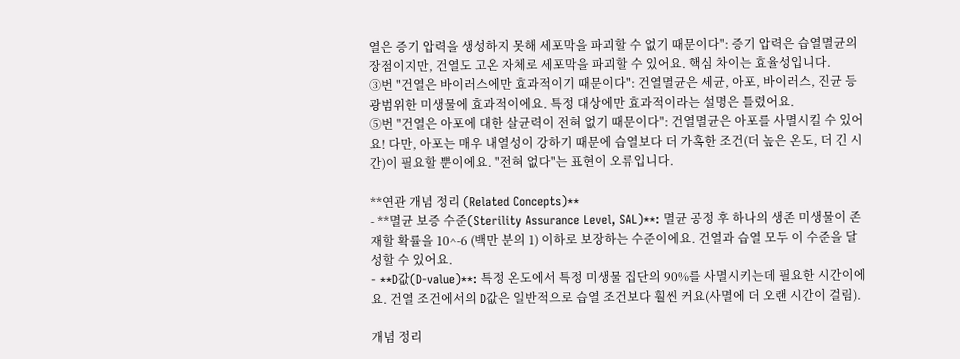열은 증기 압력을 생성하지 못해 세포막을 파괴할 수 없기 때문이다": 증기 압력은 습열멸균의 장점이지만, 건열도 고온 자체로 세포막을 파괴할 수 있어요. 핵심 차이는 효율성입니다.
③번 "건열은 바이러스에만 효과적이기 때문이다": 건열멸균은 세균, 아포, 바이러스, 진균 등 광범위한 미생물에 효과적이에요. 특정 대상에만 효과적이라는 설명은 틀렸어요.
⑤번 "건열은 아포에 대한 살균력이 전혀 없기 때문이다": 건열멸균은 아포를 사멸시킬 수 있어요! 다만, 아포는 매우 내열성이 강하기 때문에 습열보다 더 가혹한 조건(더 높은 온도, 더 긴 시간)이 필요할 뿐이에요. "전혀 없다"는 표현이 오류입니다.

**연관 개념 정리 (Related Concepts)**
- **멸균 보증 수준(Sterility Assurance Level, SAL)**: 멸균 공정 후 하나의 생존 미생물이 존재할 확률을 10^-6 (백만 분의 1) 이하로 보장하는 수준이에요. 건열과 습열 모두 이 수준을 달성할 수 있어요.
- **D값(D-value)**: 특정 온도에서 특정 미생물 집단의 90%를 사멸시키는데 필요한 시간이에요. 건열 조건에서의 D값은 일반적으로 습열 조건보다 훨씬 커요(사멸에 더 오랜 시간이 걸림).

개념 정리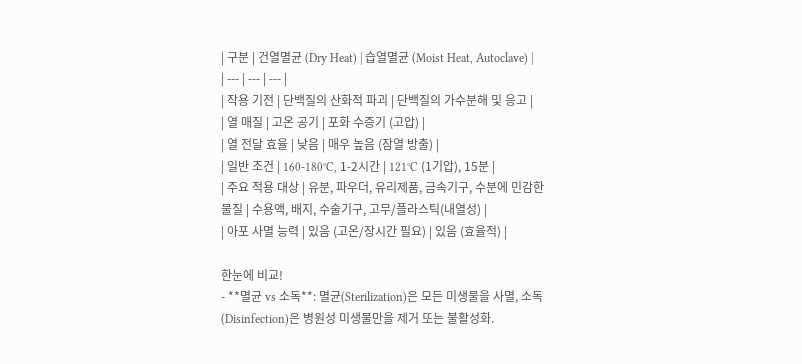| 구분 | 건열멸균 (Dry Heat) | 습열멸균 (Moist Heat, Autoclave) |
| --- | --- | --- |
| 작용 기전 | 단백질의 산화적 파괴 | 단백질의 가수분해 및 응고 |
| 열 매질 | 고온 공기 | 포화 수증기 (고압) |
| 열 전달 효율 | 낮음 | 매우 높음 (잠열 방출) |
| 일반 조건 | 160-180°C, 1-2시간 | 121°C (1기압), 15분 |
| 주요 적용 대상 | 유분, 파우더, 유리제품, 금속기구, 수분에 민감한 물질 | 수용액, 배지, 수술기구, 고무/플라스틱(내열성) |
| 아포 사멸 능력 | 있음 (고온/장시간 필요) | 있음 (효율적) |

한눈에 비교!
- **멸균 vs 소독**: 멸균(Sterilization)은 모든 미생물을 사멸, 소독(Disinfection)은 병원성 미생물만을 제거 또는 불활성화.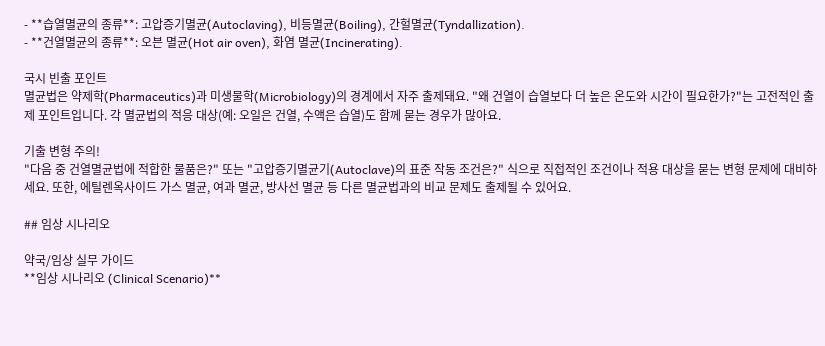- **습열멸균의 종류**: 고압증기멸균(Autoclaving), 비등멸균(Boiling), 간헐멸균(Tyndallization).
- **건열멸균의 종류**: 오븐 멸균(Hot air oven), 화염 멸균(Incinerating).

국시 빈출 포인트
멸균법은 약제학(Pharmaceutics)과 미생물학(Microbiology)의 경계에서 자주 출제돼요. "왜 건열이 습열보다 더 높은 온도와 시간이 필요한가?"는 고전적인 출제 포인트입니다. 각 멸균법의 적응 대상(예: 오일은 건열, 수액은 습열)도 함께 묻는 경우가 많아요.

기출 변형 주의!
"다음 중 건열멸균법에 적합한 물품은?" 또는 "고압증기멸균기(Autoclave)의 표준 작동 조건은?" 식으로 직접적인 조건이나 적용 대상을 묻는 변형 문제에 대비하세요. 또한, 에틸렌옥사이드 가스 멸균, 여과 멸균, 방사선 멸균 등 다른 멸균법과의 비교 문제도 출제될 수 있어요.

## 임상 시나리오

약국/임상 실무 가이드
**임상 시나리오 (Clinical Scenario)**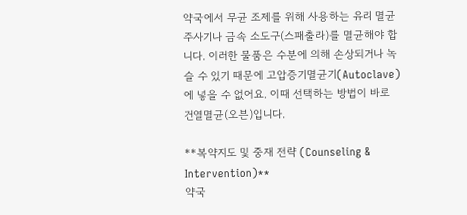약국에서 무균 조제를 위해 사용하는 유리 멸균 주사기나 금속 소도구(스패출라)를 멸균해야 합니다. 이러한 물품은 수분에 의해 손상되거나 녹슬 수 있기 때문에 고압증기멸균기(Autoclave)에 넣을 수 없어요. 이때 선택하는 방법이 바로 건열멸균(오븐)입니다.

**복약지도 및 중재 전략 (Counseling & Intervention)**
약국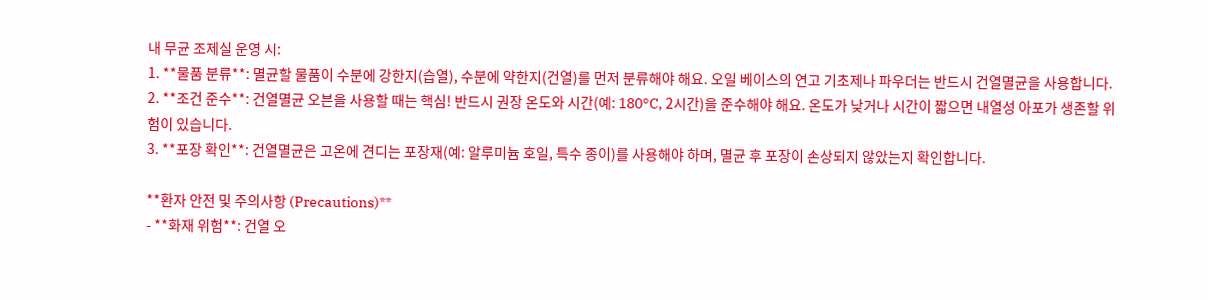내 무균 조제실 운영 시:
1. **물품 분류**: 멸균할 물품이 수분에 강한지(습열), 수분에 약한지(건열)를 먼저 분류해야 해요. 오일 베이스의 연고 기초제나 파우더는 반드시 건열멸균을 사용합니다.
2. **조건 준수**: 건열멸균 오븐을 사용할 때는 핵심! 반드시 권장 온도와 시간(예: 180°C, 2시간)을 준수해야 해요. 온도가 낮거나 시간이 짧으면 내열성 아포가 생존할 위험이 있습니다.
3. **포장 확인**: 건열멸균은 고온에 견디는 포장재(예: 알루미늄 호일, 특수 종이)를 사용해야 하며, 멸균 후 포장이 손상되지 않았는지 확인합니다.

**환자 안전 및 주의사항 (Precautions)**
- **화재 위험**: 건열 오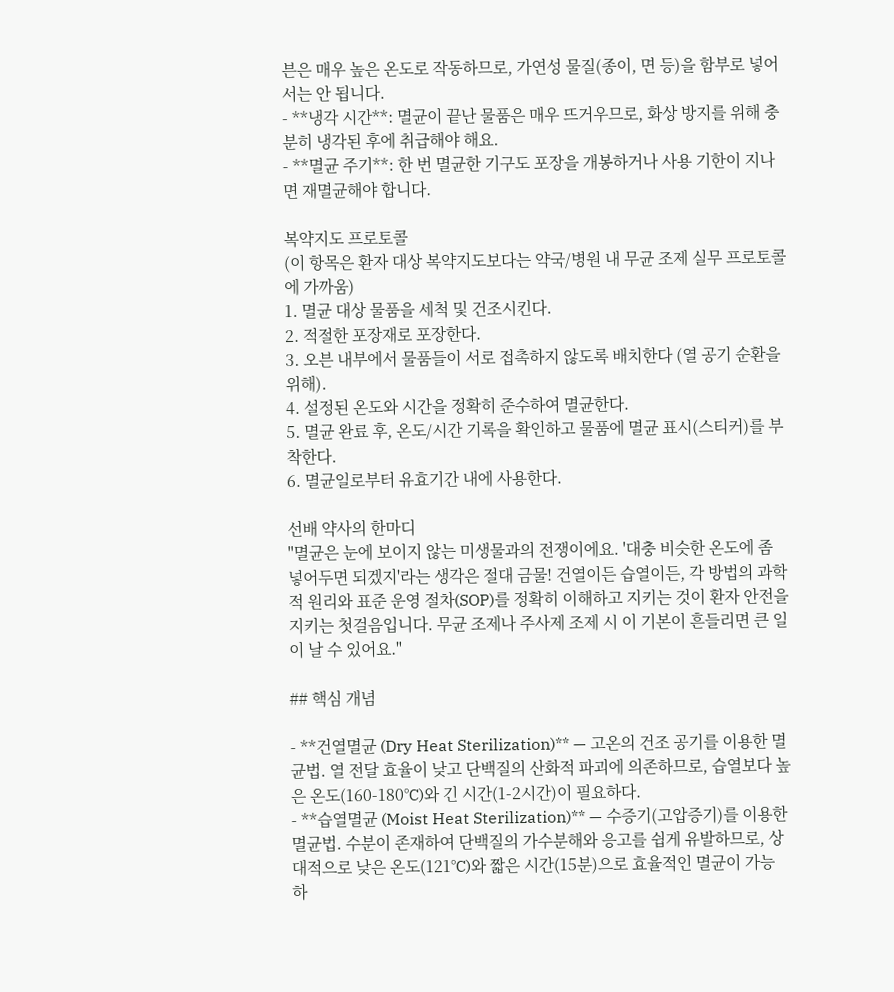븐은 매우 높은 온도로 작동하므로, 가연성 물질(종이, 면 등)을 함부로 넣어서는 안 됩니다.
- **냉각 시간**: 멸균이 끝난 물품은 매우 뜨거우므로, 화상 방지를 위해 충분히 냉각된 후에 취급해야 해요.
- **멸균 주기**: 한 번 멸균한 기구도 포장을 개봉하거나 사용 기한이 지나면 재멸균해야 합니다.

복약지도 프로토콜
(이 항목은 환자 대상 복약지도보다는 약국/병원 내 무균 조제 실무 프로토콜에 가까움)
1. 멸균 대상 물품을 세척 및 건조시킨다.
2. 적절한 포장재로 포장한다.
3. 오븐 내부에서 물품들이 서로 접촉하지 않도록 배치한다 (열 공기 순환을 위해).
4. 설정된 온도와 시간을 정확히 준수하여 멸균한다.
5. 멸균 완료 후, 온도/시간 기록을 확인하고 물품에 멸균 표시(스티커)를 부착한다.
6. 멸균일로부터 유효기간 내에 사용한다.

선배 약사의 한마디
"멸균은 눈에 보이지 않는 미생물과의 전쟁이에요. '대충 비슷한 온도에 좀 넣어두면 되겠지'라는 생각은 절대 금물! 건열이든 습열이든, 각 방법의 과학적 원리와 표준 운영 절차(SOP)를 정확히 이해하고 지키는 것이 환자 안전을 지키는 첫걸음입니다. 무균 조제나 주사제 조제 시 이 기본이 흔들리면 큰 일이 날 수 있어요."

## 핵심 개념

- **건열멸균 (Dry Heat Sterilization)** — 고온의 건조 공기를 이용한 멸균법. 열 전달 효율이 낮고 단백질의 산화적 파괴에 의존하므로, 습열보다 높은 온도(160-180°C)와 긴 시간(1-2시간)이 필요하다.
- **습열멸균 (Moist Heat Sterilization)** — 수증기(고압증기)를 이용한 멸균법. 수분이 존재하여 단백질의 가수분해와 응고를 쉽게 유발하므로, 상대적으로 낮은 온도(121°C)와 짧은 시간(15분)으로 효율적인 멸균이 가능하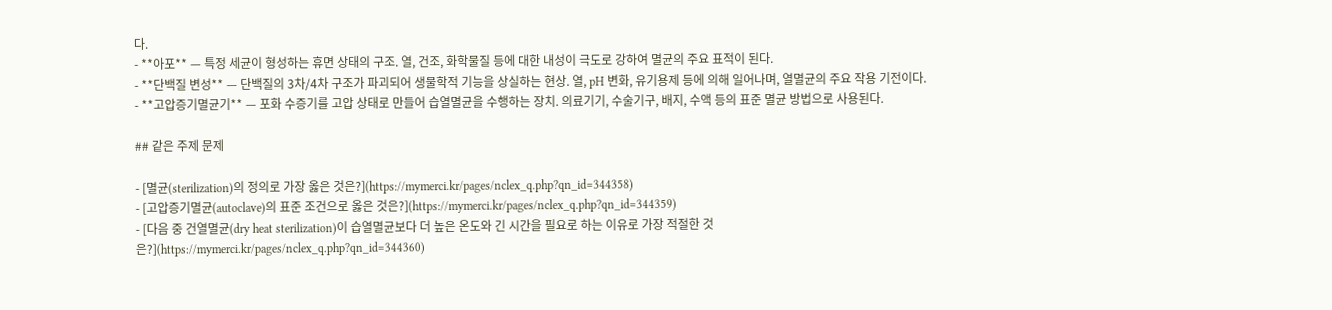다.
- **아포** — 특정 세균이 형성하는 휴면 상태의 구조. 열, 건조, 화학물질 등에 대한 내성이 극도로 강하여 멸균의 주요 표적이 된다.
- **단백질 변성** — 단백질의 3차/4차 구조가 파괴되어 생물학적 기능을 상실하는 현상. 열, pH 변화, 유기용제 등에 의해 일어나며, 열멸균의 주요 작용 기전이다.
- **고압증기멸균기** — 포화 수증기를 고압 상태로 만들어 습열멸균을 수행하는 장치. 의료기기, 수술기구, 배지, 수액 등의 표준 멸균 방법으로 사용된다.

## 같은 주제 문제

- [멸균(sterilization)의 정의로 가장 옳은 것은?](https://mymerci.kr/pages/nclex_q.php?qn_id=344358)
- [고압증기멸균(autoclave)의 표준 조건으로 옳은 것은?](https://mymerci.kr/pages/nclex_q.php?qn_id=344359)
- [다음 중 건열멸균(dry heat sterilization)이 습열멸균보다 더 높은 온도와 긴 시간을 필요로 하는 이유로 가장 적절한 것은?](https://mymerci.kr/pages/nclex_q.php?qn_id=344360)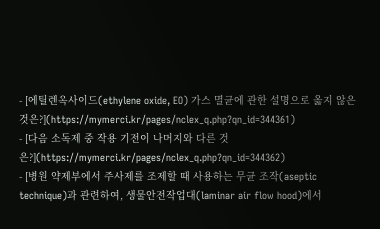- [에틸렌옥사이드(ethylene oxide, EO) 가스 멸균에 관한 설명으로 옳지 않은 것은?](https://mymerci.kr/pages/nclex_q.php?qn_id=344361)
- [다음 소독제 중 작용 기전이 나머지와 다른 것은?](https://mymerci.kr/pages/nclex_q.php?qn_id=344362)
- [병원 약제부에서 주사제를 조제할 때 사용하는 무균 조작(aseptic technique)과 관련하여, 생물안전작업대(laminar air flow hood)에서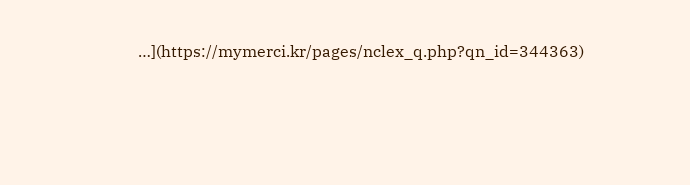…](https://mymerci.kr/pages/nclex_q.php?qn_id=344363)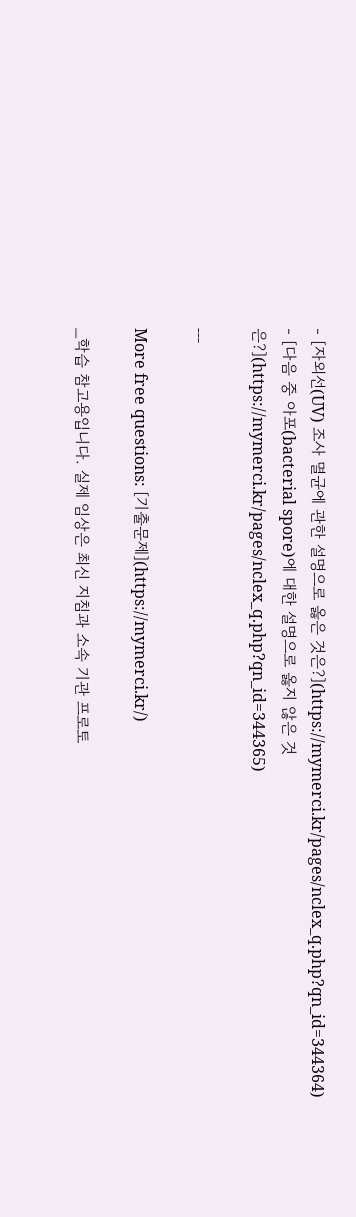- [자외선(UV) 조사 멸균에 관한 설명으로 옳은 것은?](https://mymerci.kr/pages/nclex_q.php?qn_id=344364)
- [다음 중 아포(bacterial spore)에 대한 설명으로 옳지 않은 것은?](https://mymerci.kr/pages/nclex_q.php?qn_id=344365)

---

More free questions: [기출문제](https://mymerci.kr/)

_학습 참고용입니다. 실제 임상은 최신 지침과 소속 기관 프로토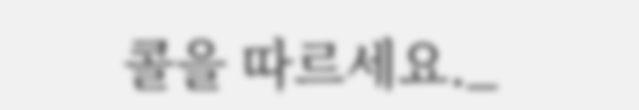콜을 따르세요._